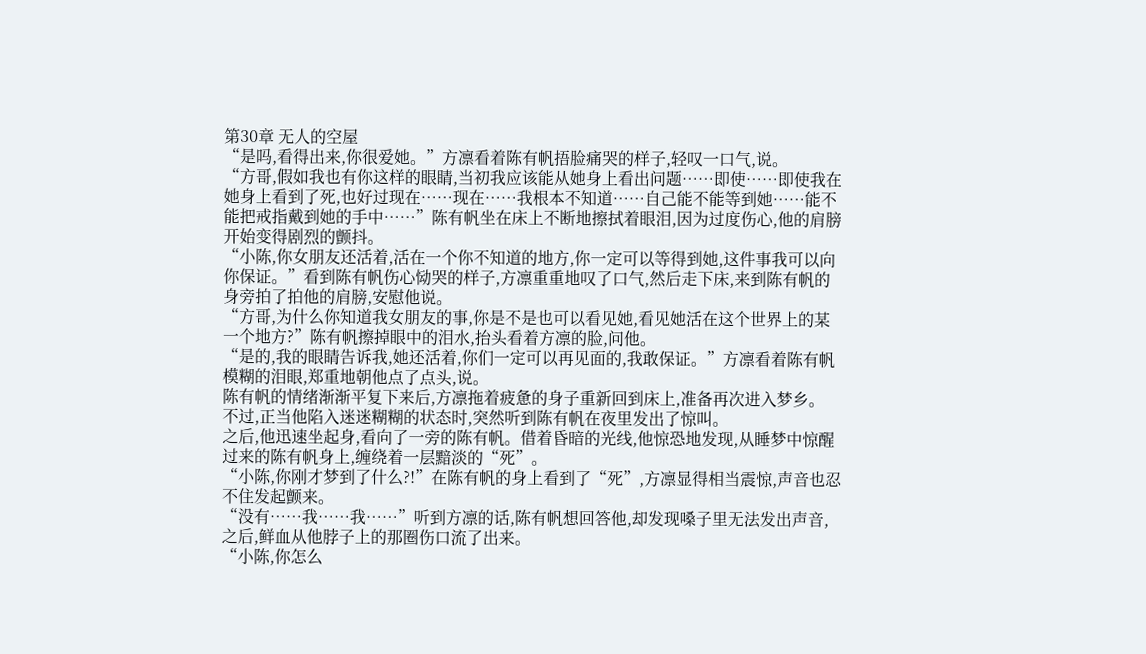第30章 无人的空屋
“是吗,看得出来,你很爱她。”方凛看着陈有帆捂脸痛哭的样子,轻叹一口气,说。
“方哥,假如我也有你这样的眼睛,当初我应该能从她身上看出问题……即使……即使我在她身上看到了死,也好过现在……现在……我根本不知道……自己能不能等到她……能不能把戒指戴到她的手中……”陈有帆坐在床上不断地擦拭着眼泪,因为过度伤心,他的肩膀开始变得剧烈的颤抖。
“小陈,你女朋友还活着,活在一个你不知道的地方,你一定可以等得到她,这件事我可以向你保证。”看到陈有帆伤心恸哭的样子,方凛重重地叹了口气,然后走下床,来到陈有帆的身旁拍了拍他的肩膀,安慰他说。
“方哥,为什么你知道我女朋友的事,你是不是也可以看见她,看见她活在这个世界上的某一个地方?”陈有帆擦掉眼中的泪水,抬头看着方凛的脸,问他。
“是的,我的眼睛告诉我,她还活着,你们一定可以再见面的,我敢保证。”方凛看着陈有帆模糊的泪眼,郑重地朝他点了点头,说。
陈有帆的情绪渐渐平复下来后,方凛拖着疲惫的身子重新回到床上,准备再次进入梦乡。
不过,正当他陷入迷迷糊糊的状态时,突然听到陈有帆在夜里发出了惊叫。
之后,他迅速坐起身,看向了一旁的陈有帆。借着昏暗的光线,他惊恐地发现,从睡梦中惊醒过来的陈有帆身上,缠绕着一层黯淡的“死”。
“小陈,你刚才梦到了什么?!”在陈有帆的身上看到了“死”,方凛显得相当震惊,声音也忍不住发起颤来。
“没有……我……我……”听到方凛的话,陈有帆想回答他,却发现嗓子里无法发出声音,之后,鲜血从他脖子上的那圈伤口流了出来。
“小陈,你怎么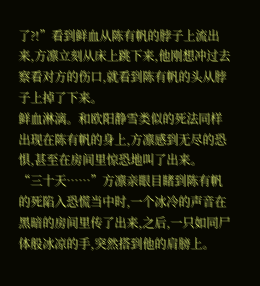了?!”看到鲜血从陈有帆的脖子上流出来,方凛立刻从床上跳下来,他刚想冲过去察看对方的伤口,就看到陈有帆的头从脖子上掉了下来。
鲜血淋漓。和欧阳静雪类似的死法同样出现在陈有帆的身上,方凛感到无尽的恐惧,甚至在房间里惊恐地叫了出来。
“三十天……”方凛亲眼目睹到陈有帆的死陷入恐慌当中时,一个冰冷的声音在黑暗的房间里传了出来,之后,一只如同尸体般冰凉的手,突然搭到他的肩膀上。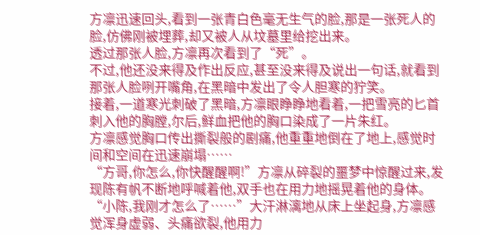方凛迅速回头,看到一张青白色毫无生气的脸,那是一张死人的脸,仿佛刚被埋葬,却又被人从坟墓里给挖出来。
透过那张人脸,方凛再次看到了“死”。
不过,他还没来得及作出反应,甚至没来得及说出一句话,就看到那张人脸咧开嘴角,在黑暗中发出了令人胆寒的狞笑。
接着,一道寒光刺破了黑暗,方凛眼睁睁地看着,一把雪亮的匕首刺入他的胸膛,尔后,鲜血把他的胸口染成了一片朱红。
方凛感觉胸口传出撕裂般的剧痛,他重重地倒在了地上,感觉时间和空间在迅速崩塌……
“方哥,你怎么,你快醒醒啊!”方凛从碎裂的噩梦中惊醒过来,发现陈有帆不断地呼喊着他,双手也在用力地摇晃着他的身体。
“小陈,我刚才怎么了……”大汗淋漓地从床上坐起身,方凛感觉浑身虚弱、头痛欲裂,他用力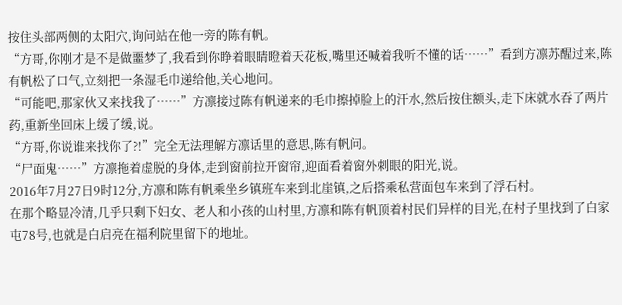按住头部两侧的太阳穴,询问站在他一旁的陈有帆。
“方哥,你刚才是不是做噩梦了,我看到你睁着眼睛瞪着天花板,嘴里还喊着我听不懂的话……”看到方凛苏醒过来,陈有帆松了口气,立刻把一条湿毛巾递给他,关心地问。
“可能吧,那家伙又来找我了……”方凛接过陈有帆递来的毛巾擦掉脸上的汗水,然后按住额头,走下床就水吞了两片药,重新坐回床上缓了缓,说。
“方哥,你说谁来找你了?!”完全无法理解方凛话里的意思,陈有帆问。
“尸面鬼……”方凛拖着虚脱的身体,走到窗前拉开窗帘,迎面看着窗外刺眼的阳光,说。
2016年7月27日9时12分,方凛和陈有帆乘坐乡镇班车来到北崖镇,之后搭乘私营面包车来到了浮石村。
在那个略显冷清,几乎只剩下妇女、老人和小孩的山村里,方凛和陈有帆顶着村民们异样的目光,在村子里找到了白家屯78号,也就是白启亮在福利院里留下的地址。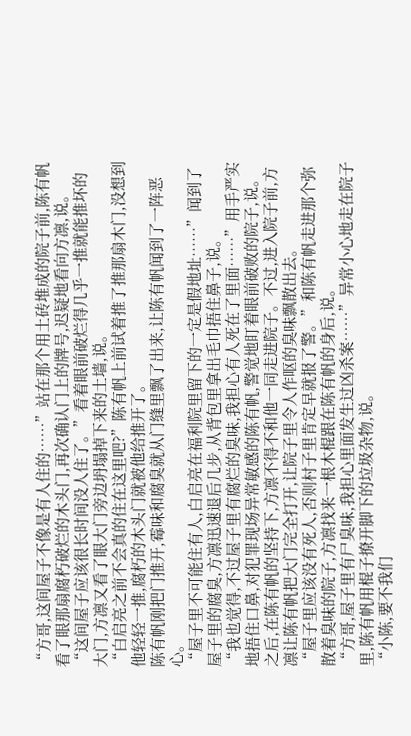“方哥,这间屋子不像是有人住的……”站在那个用土砖堆成的院子前,陈有帆看了眼那扇腐朽破烂的木头门,再次确认门上的牌号,迟疑地看向方凛,说。
“这间屋子应该很长时间没人住了。”看着眼前破烂得几乎一推就能推坏的大门,方凛又看了眼大门旁边坍塌掉下来的土墙,说。
“白启亮之前不会真的住在这里吧?”陈有帆上前试着推了推那扇木门,没想到他轻轻一推,腐朽的木头门就被他给推开了。
陈有帆刚把门推开,霉味和腐臭就从门缝里飘了出来,让陈有帆闻到了一阵恶心。
“屋子里不可能住有人,白启亮在福利院里留下的一定是假地址……”闻到了屋子里的腐臭,方凛迅速退后几步,从背包里拿出毛巾捂住鼻子,说。
“我也觉得,不过屋子里有腐烂的臭味,我担心有人死在了里面……”用手严实地捂住口鼻,对犯罪现场异常敏感的陈有帆,警觉地盯着眼前破败的院子,说。
之后,在陈有帆的坚持下,方凛不得不和他一同走进院子。不过,进入院子前,方凛让陈有帆把大门完全打开,让院子里令人作呕的臭味飘散出去。
“屋子里应该没有死人,否则村子里肯定早就报了警。”和陈有帆走进那个弥散着臭味的院子,方凛找来一根木棍跟在陈有帆的身后,说。
“方哥,屋子里有尸臭味,我担心里面发生过凶杀案……”异常小心地走在院子里,陈有帆用棍子撩开脚下的垃圾杂物,说。
“小陈,要不我们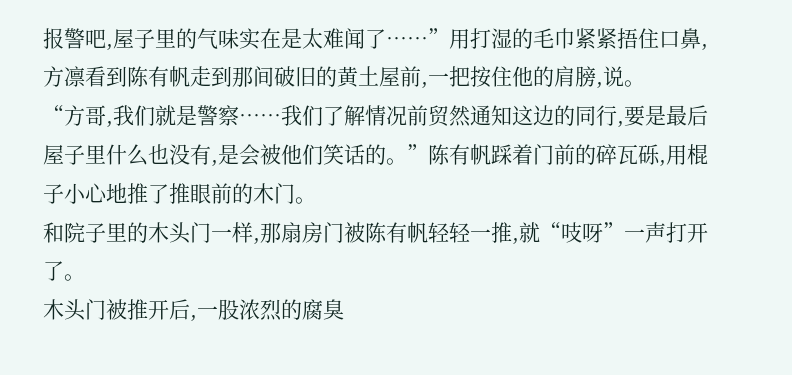报警吧,屋子里的气味实在是太难闻了……”用打湿的毛巾紧紧捂住口鼻,方凛看到陈有帆走到那间破旧的黄土屋前,一把按住他的肩膀,说。
“方哥,我们就是警察……我们了解情况前贸然通知这边的同行,要是最后屋子里什么也没有,是会被他们笑话的。”陈有帆踩着门前的碎瓦砾,用棍子小心地推了推眼前的木门。
和院子里的木头门一样,那扇房门被陈有帆轻轻一推,就“吱呀”一声打开了。
木头门被推开后,一股浓烈的腐臭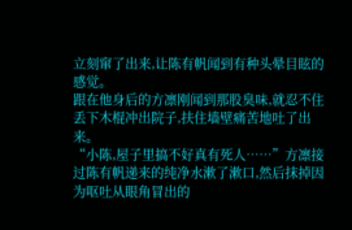立刻窜了出来,让陈有帆闻到有种头晕目眩的感觉。
跟在他身后的方凛刚闻到那股臭味,就忍不住丢下木棍冲出院子,扶住墙壁痛苦地吐了出来。
“小陈,屋子里搞不好真有死人……”方凛接过陈有帆递来的纯净水漱了漱口,然后抹掉因为呕吐从眼角冒出的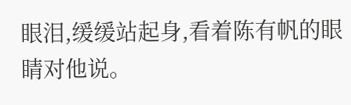眼泪,缓缓站起身,看着陈有帆的眼睛对他说。